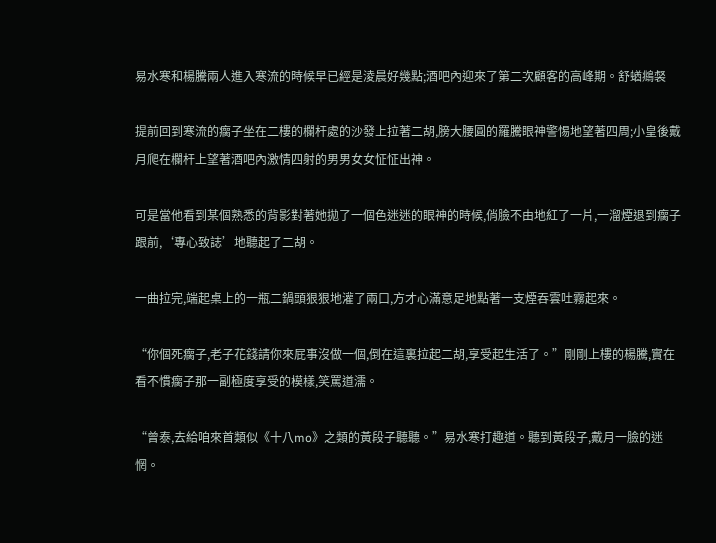易水寒和楊騰兩人進入寒流的時候早已經是淩晨好幾點;酒吧內迎來了第二次顧客的高峰期。舒蝤鴵裻

提前回到寒流的瘸子坐在二樓的欄杆處的沙發上拉著二胡,膀大腰圓的羅騰眼神警惕地望著四周;小皇後戴月爬在欄杆上望著酒吧內激情四射的男男女女怔怔出神。

可是當他看到某個熟悉的背影對著她拋了一個色迷迷的眼神的時候,俏臉不由地紅了一片,一溜煙退到瘸子跟前,‘專心致誌’地聽起了二胡。

一曲拉完,端起桌上的一瓶二鍋頭狠狠地灌了兩口,方才心滿意足地點著一支煙吞雲吐霧起來。

“你個死瘸子,老子花錢請你來屁事沒做一個,倒在這裏拉起二胡,享受起生活了。”剛剛上樓的楊騰,實在看不慣瘸子那一副極度享受的模樣,笑罵道濡。

“曾泰,去給咱來首類似《十八mo》之類的黃段子聽聽。”易水寒打趣道。聽到黃段子,戴月一臉的迷惘。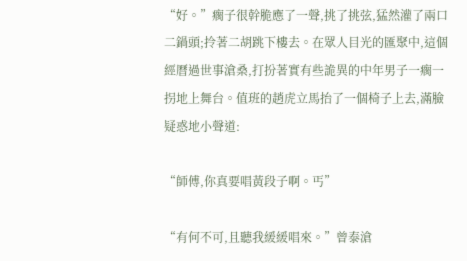“好。”瘸子很幹脆應了一聲,挑了挑弦,猛然灌了兩口二鍋頭;拎著二胡跳下樓去。在眾人目光的匯聚中,這個經曆過世事滄桑,打扮著實有些詭異的中年男子一瘸一拐地上舞台。值班的趙虎立馬抬了一個椅子上去,滿臉疑惑地小聲道:

“師傅,你真要唱黃段子啊。丐”

“有何不可,且聽我緩緩唱來。”曾泰滄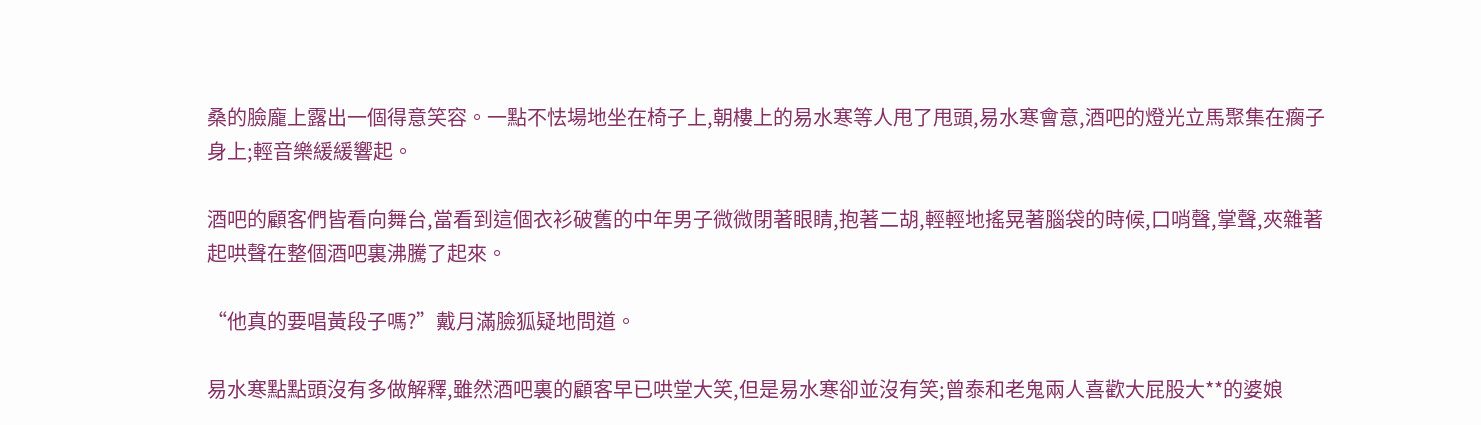桑的臉龐上露出一個得意笑容。一點不怯場地坐在椅子上,朝樓上的易水寒等人甩了甩頭,易水寒會意,酒吧的燈光立馬聚集在瘸子身上;輕音樂緩緩響起。

酒吧的顧客們皆看向舞台,當看到這個衣衫破舊的中年男子微微閉著眼睛,抱著二胡,輕輕地搖晃著腦袋的時候,口哨聲,掌聲,夾雜著起哄聲在整個酒吧裏沸騰了起來。

“他真的要唱黃段子嗎?”戴月滿臉狐疑地問道。

易水寒點點頭沒有多做解釋,雖然酒吧裏的顧客早已哄堂大笑,但是易水寒卻並沒有笑;曾泰和老鬼兩人喜歡大屁股大**的婆娘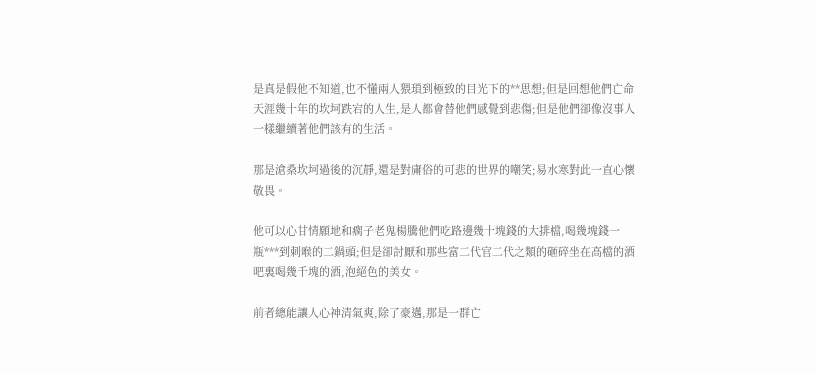是真是假他不知道,也不懂兩人猥瑣到極致的目光下的**思想;但是回想他們亡命天涯幾十年的坎坷跌宕的人生,是人都會替他們感覺到悲傷;但是他們卻像沒事人一樣繼續著他們該有的生活。

那是滄桑坎坷過後的沉靜,還是對庸俗的可悲的世界的嘲笑;易水寒對此一直心懷敬畏。

他可以心甘情願地和瘸子老鬼楊騰他們吃路邊幾十塊錢的大排檔,喝幾塊錢一瓶***到刺喉的二鍋頭;但是卻討厭和那些富二代官二代之類的砸碎坐在高檔的酒吧裏喝幾千塊的酒,泡絕色的美女。

前者總能讓人心神清氣爽,除了豪邁,那是一群亡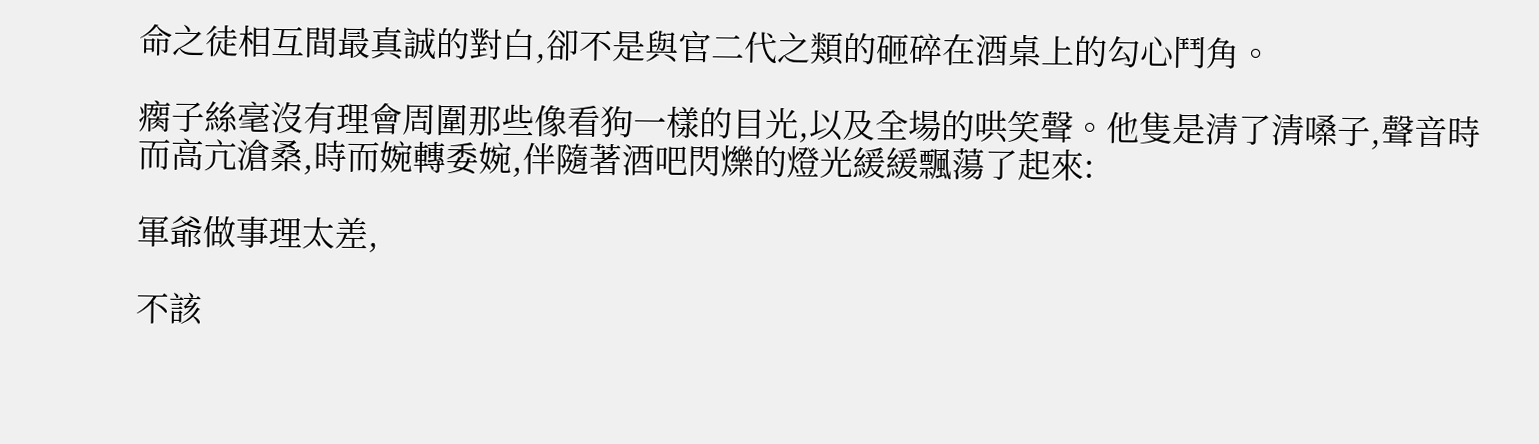命之徒相互間最真誠的對白,卻不是與官二代之類的砸碎在酒桌上的勾心鬥角。

瘸子絲毫沒有理會周圍那些像看狗一樣的目光,以及全場的哄笑聲。他隻是清了清嗓子,聲音時而高亢滄桑,時而婉轉委婉,伴隨著酒吧閃爍的燈光緩緩飄蕩了起來:

軍爺做事理太差,

不該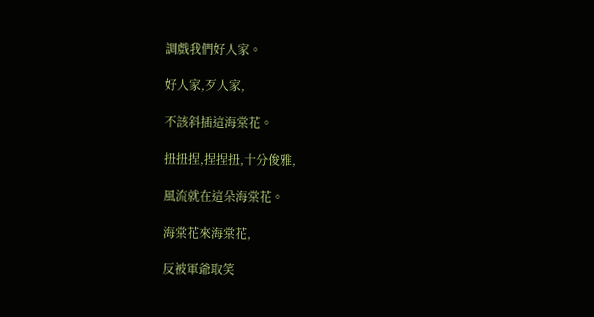調戲我們好人家。

好人家,歹人家,

不該斜插這海棠花。

扭扭捏,捏捏扭,十分俊雅,

風流就在這朵海棠花。

海棠花來海棠花,

反被軍爺取笑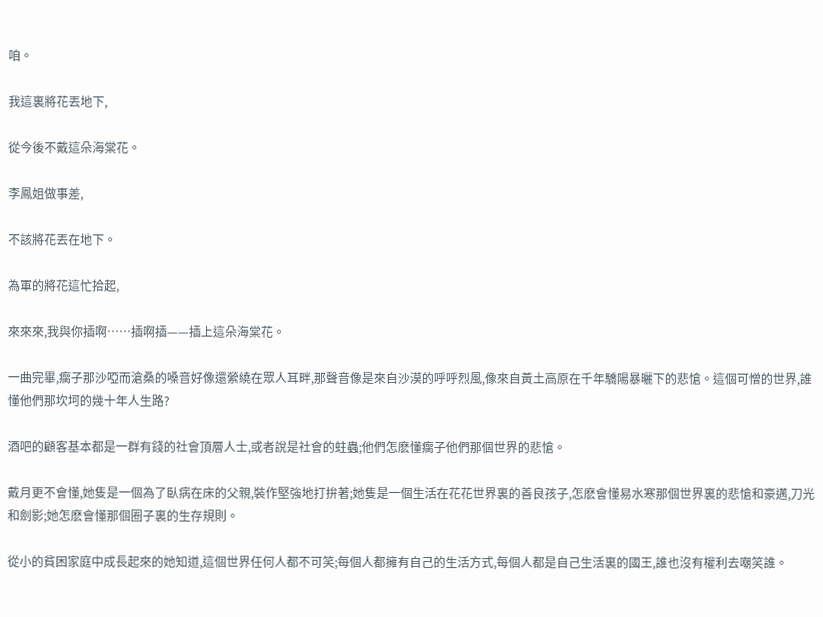咱。

我這裏將花丟地下,

從今後不戴這朵海棠花。

李鳳姐做事差,

不該將花丟在地下。

為軍的將花這忙拾起,

來來來,我與你插啊……插啊插——插上這朵海棠花。

一曲完畢,瘸子那沙啞而滄桑的嗓音好像還縈繞在眾人耳畔,那聲音像是來自沙漠的呼呼烈風,像來自黃土高原在千年驕陽暴曬下的悲愴。這個可憎的世界,誰懂他們那坎坷的幾十年人生路?

酒吧的顧客基本都是一群有錢的社會頂層人士,或者說是社會的蛀蟲;他們怎麽懂瘸子他們那個世界的悲愴。

戴月更不會懂,她隻是一個為了臥病在床的父親,裝作堅強地打拚著;她隻是一個生活在花花世界裏的善良孩子,怎麽會懂易水寒那個世界裏的悲愴和豪邁,刀光和劍影;她怎麽會懂那個圈子裏的生存規則。

從小的貧困家庭中成長起來的她知道,這個世界任何人都不可笑;每個人都擁有自己的生活方式,每個人都是自己生活裏的國王,誰也沒有權利去嘲笑誰。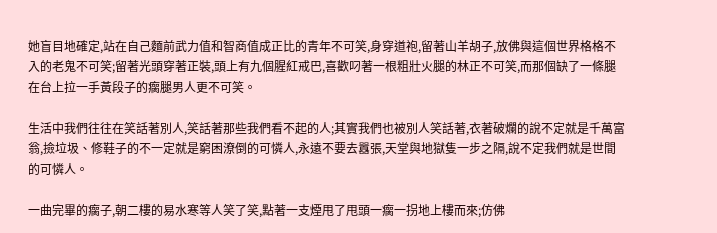她盲目地確定,站在自己麵前武力值和智商值成正比的青年不可笑,身穿道袍,留著山羊胡子,放佛與這個世界格格不入的老鬼不可笑;留著光頭穿著正裝,頭上有九個腥紅戒巴,喜歡叼著一根粗壯火腿的林正不可笑,而那個缺了一條腿在台上拉一手黃段子的瘸腿男人更不可笑。

生活中我們往往在笑話著別人,笑話著那些我們看不起的人;其實我們也被別人笑話著,衣著破爛的說不定就是千萬富翁,撿垃圾、修鞋子的不一定就是窮困潦倒的可憐人,永遠不要去囂張,天堂與地獄隻一步之隔,說不定我們就是世間的可憐人。

一曲完畢的瘸子,朝二樓的易水寒等人笑了笑,點著一支煙甩了甩頭一瘸一拐地上樓而來;仿佛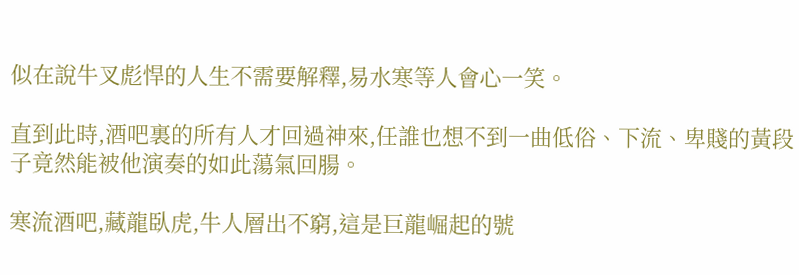似在說牛叉彪悍的人生不需要解釋,易水寒等人會心一笑。

直到此時,酒吧裏的所有人才回過神來,任誰也想不到一曲低俗、下流、卑賤的黃段子竟然能被他演奏的如此蕩氣回腸。

寒流酒吧,藏龍臥虎,牛人層出不窮,這是巨龍崛起的號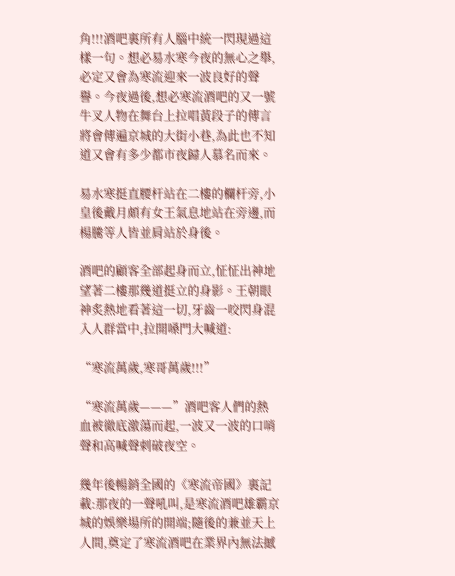角!!!酒吧裏所有人腦中統一閃現過這樣一句。想必易水寒今夜的無心之舉,必定又會為寒流迎來一波良好的聲譽。今夜過後,想必寒流酒吧的又一號牛叉人物在舞台上拉唱黃段子的傳言將會傳遍京城的大街小巷,為此也不知道又會有多少都市夜歸人慕名而來。

易水寒挺直腰杆站在二樓的欄杆旁,小皇後戴月頗有女王氣息地站在旁邊,而楊騰等人皆並肩站於身後。

酒吧的顧客全部起身而立,怔怔出神地望著二樓那幾道挺立的身影。王朝眼神炙熱地看著這一切,牙齒一咬閃身混入人群當中,拉開嗓門大喊道:

“寒流萬歲,寒哥萬歲!!!”

“寒流萬歲———”酒吧客人們的熱血被徹底激蕩而起,一波又一波的口哨聲和高喊聲刺破夜空。

幾年後暢銷全國的《寒流帝國》裏記載:那夜的一聲吼叫,是寒流酒吧雄霸京城的娛樂場所的開端;隨後的兼並天上人間,奠定了寒流酒吧在業界內無法撼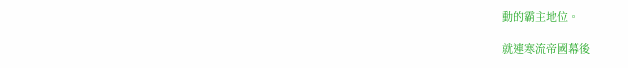動的霸主地位。

就連寒流帝國幕後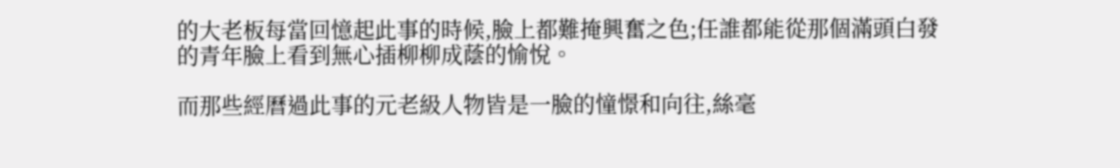的大老板每當回憶起此事的時候,臉上都難掩興奮之色;任誰都能從那個滿頭白發的青年臉上看到無心插柳柳成蔭的愉悅。

而那些經曆過此事的元老級人物皆是一臉的憧憬和向往,絲毫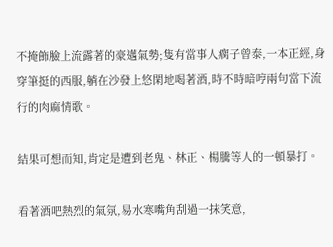不掩飾臉上流露著的豪邁氣勢;隻有當事人瘸子曾泰,一本正經,身穿筆挺的西服,躺在沙發上悠閑地喝著酒,時不時暗哼兩句當下流行的肉麻情歌。

結果可想而知,肯定是遭到老鬼、林正、楊騰等人的一頓暴打。

看著酒吧熱烈的氣氛,易水寒嘴角刮過一抹笑意,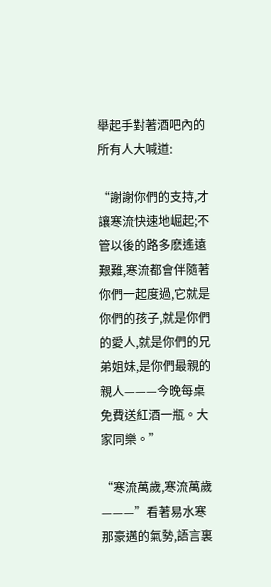舉起手對著酒吧內的所有人大喊道:

“謝謝你們的支持,才讓寒流快速地崛起;不管以後的路多麽遙遠艱難,寒流都會伴隨著你們一起度過,它就是你們的孩子,就是你們的愛人,就是你們的兄弟姐妹,是你們最親的親人———今晚每桌免費送紅酒一瓶。大家同樂。”

“寒流萬歲,寒流萬歲———”看著易水寒那豪邁的氣勢,語言裏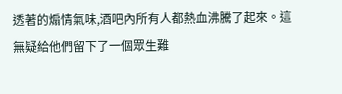透著的煽情氣味,酒吧內所有人都熱血沸騰了起來。這無疑給他們留下了一個眾生難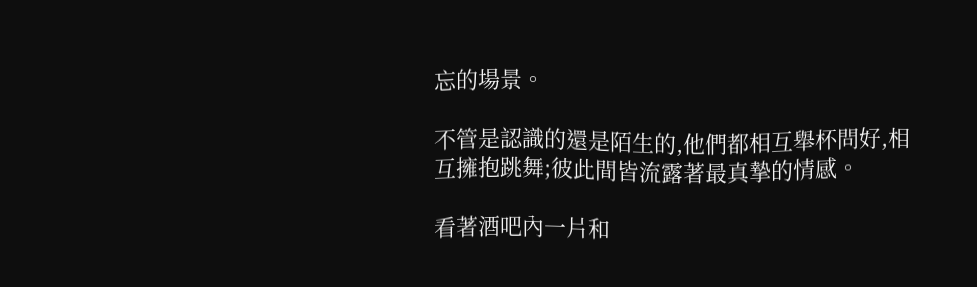忘的場景。

不管是認識的還是陌生的,他們都相互舉杯問好,相互擁抱跳舞;彼此間皆流露著最真摯的情感。

看著酒吧內一片和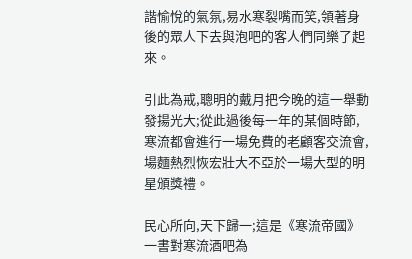諧愉悅的氣氛,易水寒裂嘴而笑,領著身後的眾人下去與泡吧的客人們同樂了起來。

引此為戒,聰明的戴月把今晚的這一舉動發揚光大;從此過後每一年的某個時節,寒流都會進行一場免費的老顧客交流會,場麵熱烈恢宏壯大不亞於一場大型的明星頒獎禮。

民心所向,天下歸一;這是《寒流帝國》一書對寒流酒吧為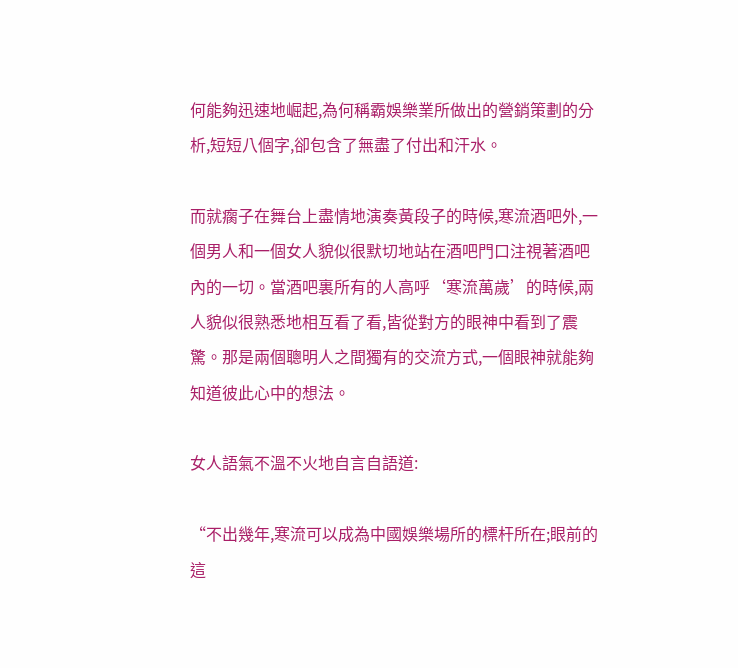何能夠迅速地崛起,為何稱霸娛樂業所做出的營銷策劃的分析,短短八個字,卻包含了無盡了付出和汗水。

而就瘸子在舞台上盡情地演奏黃段子的時候,寒流酒吧外,一個男人和一個女人貌似很默切地站在酒吧門口注視著酒吧內的一切。當酒吧裏所有的人高呼‘寒流萬歲’的時候,兩人貌似很熟悉地相互看了看,皆從對方的眼神中看到了震驚。那是兩個聰明人之間獨有的交流方式,一個眼神就能夠知道彼此心中的想法。

女人語氣不溫不火地自言自語道:

“不出幾年,寒流可以成為中國娛樂場所的標杆所在;眼前的這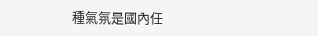種氣氛是國內任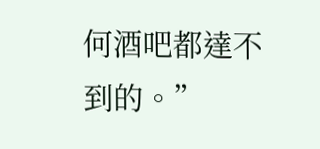何酒吧都達不到的。”